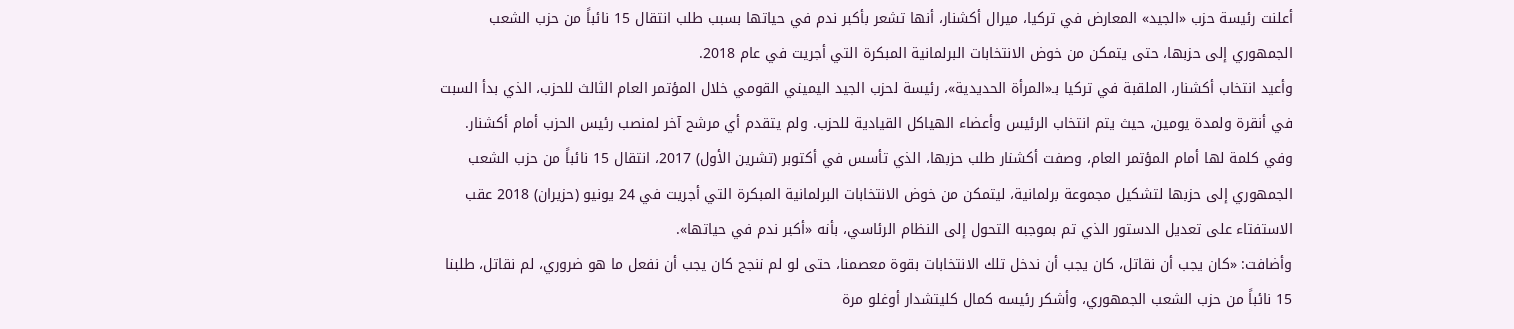أعلنت رئيسة حزب «الجيد» المعارض في تركيا، ميرال أكشنار، أنها تشعر بأكبر ندم في حياتها بسبب طلب انتقال 15 نائباً من حزب الشعب الجمهوري إلى حزبها، حتى يتمكن من خوض الانتخابات البرلمانية المبكرة التي أجريت في عام 2018.
وأعيد انتخاب أكشنار، الملقبة في تركيا بـ«المرأة الحديدية»، رئيسة لحزب الجيد اليميني القومي خلال المؤتمر العام الثالث للحزب، الذي بدأ السبت في أنقرة ولمدة يومين، حيث يتم انتخاب الرئيس وأعضاء الهياكل القيادية للحزب. ولم يتقدم أي مرشح آخر لمنصب رئيس الحزب أمام أكشنار.
وفي كلمة لها أمام المؤتمر العام، وصفت أكشنار طلب حزبها، الذي تأسس في أكتوبر (تشرين الأول) 2017، انتقال 15 نائباً من حزب الشعب الجمهوري إلى حزبها لتشكيل مجموعة برلمانية، ليتمكن من خوض الانتخابات البرلمانية المبكرة التي أجريت في 24 يونيو (حزيران) 2018 عقب الاستفتاء على تعديل الدستور الذي تم بموجبه التحول إلى النظام الرئاسي، بأنه «أكبر ندم في حياتها».
وأضافت: «كان يجب أن نقاتل، كان يجب أن ندخل تلك الانتخابات بقوة معصمنا، حتى لو لم ننجح كان يجب أن نفعل ما هو ضروري، لم نقاتل، طلبنا 15 نائباً من حزب الشعب الجمهوري، وأشكر رئيسه كمال كليتشدار أوغلو مرة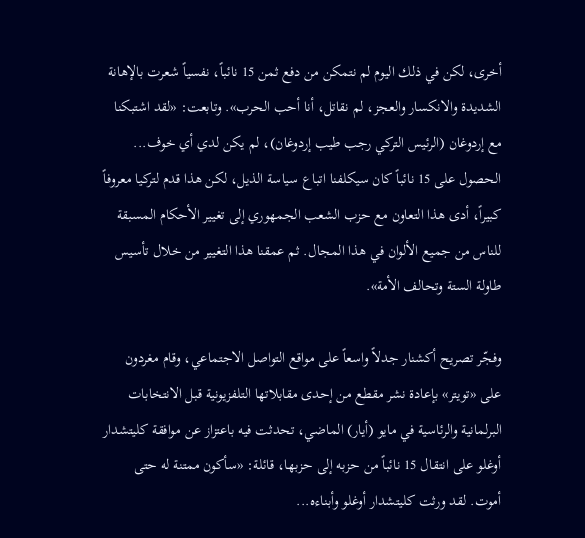أخرى، لكن في ذلك اليوم لم نتمكن من دفع ثمن 15 نائباً، نفسياً شعرت بالإهانة الشديدة والانكسار والعجز، لم نقاتل، أنا أحب الحرب». وتابعت: «لقد اشتبكنا مع إردوغان (الرئيس التركي رجب طيب إردوغان)، لم يكن لدي أي خوف... الحصول على 15 نائباً كان سيكلفنا اتباع سياسة الذيل، لكن هذا قدم لتركيا معروفاً كبيراً، أدى هذا التعاون مع حزب الشعب الجمهوري إلى تغيير الأحكام المسبقة للناس من جميع الألوان في هذا المجال. ثم عمقنا هذا التغيير من خلال تأسيس طاولة الستة وتحالف الأمة».

وفجّر تصريح أكشنار جدلاً واسعاً على مواقع التواصل الاجتماعي، وقام مغردون على «تويتر» بإعادة نشر مقطع من إحدى مقابلاتها التلفزيونية قبل الانتخابات البرلمانية والرئاسية في مايو (أيار) الماضي، تحدثت فيه باعتزاز عن موافقة كليتشدار أوغلو على انتقال 15 نائباً من حزبه إلى حزبها، قائلة: «سأكون ممتنة له حتى أموت. لقد ورثت كليتشدار أوغلو وأبناءه...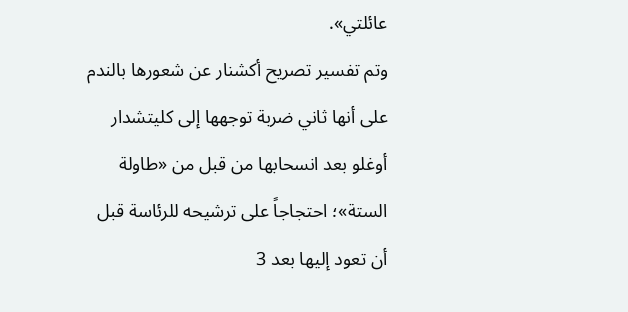عائلتي».
وتم تفسير تصريح أكشنار عن شعورها بالندم على أنها ثاني ضربة توجهها إلى كليتشدار أوغلو بعد انسحابها من قبل من «طاولة الستة»؛ احتجاجاً على ترشيحه للرئاسة قبل أن تعود إليها بعد 3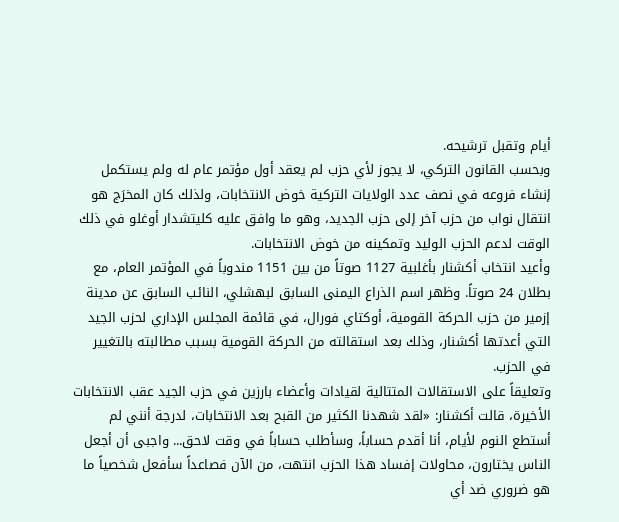أيام وتقبل ترشيحه.
وبحسب القانون التركي، لا يجوز لأي حزب لم يعقد أول مؤتمر عام له ولم يستكمل إنشاء فروعه في نصف عدد الولايات التركية خوض الانتخابات، ولذلك كان المخرَج هو انتقال نواب من حزب آخر إلى حزب الجديد، وهو ما وافق عليه كليتشدار أوغلو في ذلك الوقت لدعم الحزب الوليد وتمكينه من خوض الانتخابات.
وأعيد انتخاب أكشنار بأغلبية 1127 صوتاً من بين 1151 مندوباً في المؤتمر العام، مع بطلان 24 صوتاً. وظهر اسم الذراع اليمنى السابق لبهشلي، النائب السابق عن مدينة إزمير من حزب الحركة القومية، أوكتاي فورال، في قائمة المجلس الإداري لحزب الجيد التي أعدتها أكشنار، وذلك بعد استقالته من الحركة القومية بسبب مطالبته بالتغيير في الحزب.
وتعليقاً على الاستقالات المتتالية لقيادات وأعضاء بارزين في حزب الجيد عقب الانتخابات الأخيرة، قالت أكشنار: «لقد شهدنا الكثير من القبح بعد الانتخابات، لدرجة أنني لم أستطع النوم لأيام، أنا أقدم حساباً، وسأطلب حساباً في وقت لاحق... واجبى أن أجعل الناس يختارون، محاولات إفساد هذا الحزب انتهت، من الآن فصاعداً سأفعل شخصياً ما هو ضروري ضد أي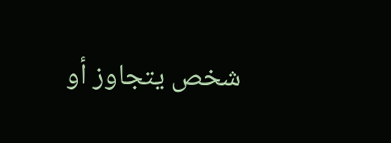شخص يتجاوز أو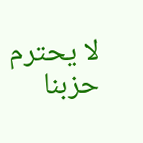لا يحترم حزبنا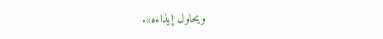ويحاول إيذاءه».